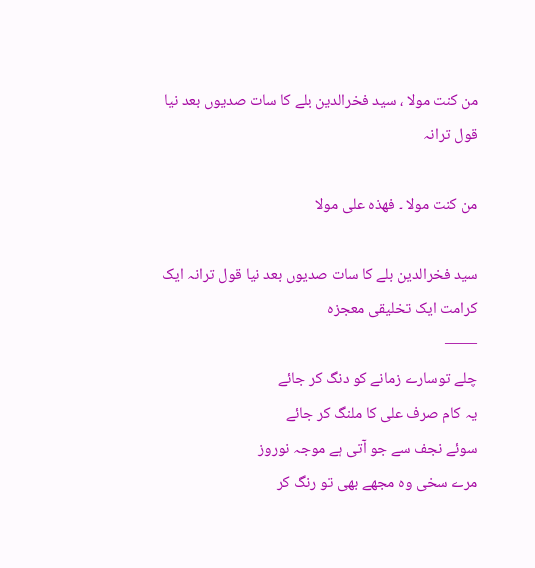من کنت مولا ، سید فخرالدین بلے کا سات صدیوں بعد نیا قول ترانہ

من کنت مولا ۔ فھذہ علی مولا

سید فخرالدین بلے کا سات صدیوں بعد نیا قول ترانہ ایک کرامت ایک تخلیقی معجزہ
——
چلے توسارے زمانے کو دنگ کر جائے
یہ کام صرف علی کا ملنگ کر جائے
سوئے نجف سے جو آتی ہے موجہ نوروز
مرے سخی وہ مجھے بھی تو رنگ کر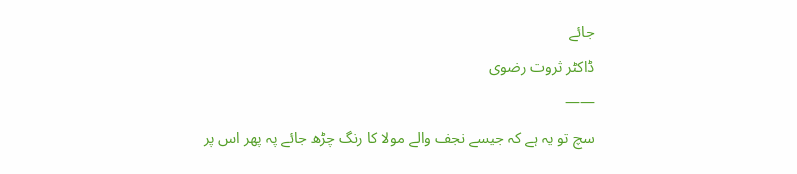جائے
ڈاکٹر ثروت رضوی
——
سچ تو یہ ہے کہ جیسے نجف والے مولا کا رنگ چڑھ جائے پہ پھر اس پر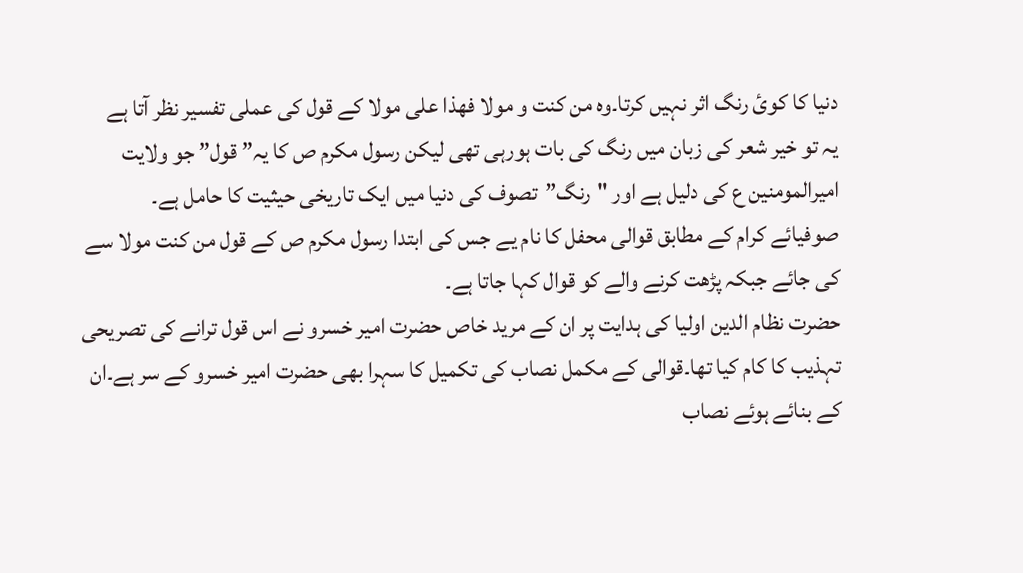دنیا کا کوئ رنگ اثر نہیں کرتا۔وہ من کنت و مولا فھذا علی مولا کے قول کی عملی تفسیر نظر آتا ہے
یہ تو خیر شعر کی زبان میں رنگ کی بات ہورہی تھی لیکن رسول مکرم ص کا یہ” قول” جو ولایت امیرالمومنین ع کی دلیل ہے اور "رنگ”تصوف کی دنیا میں ایک تاریخی حیثیت کا حامل ہے۔
صوفیائے کرام کے مطابق قوالی محفل کا نام یے جس کی ابتدا رسول مکرم ص کے قول من کنت مولا سے کی جائے جبکہ پڑھت کرنے والے کو قوال کہا جاتا ہے۔
حضرت نظام الدین اولیا کی ہدایت پر ان کے مرید خاص حضرت امیر خسرو نے اس قول ترانے کی تصریحی تہذیب کا کام کیا تھا۔قوالی کے مکمل نصاب کی تکمیل کا سہرا بھی حضرت امیر خسرو کے سر ہے۔ان کے بنائے ہوئے نصاب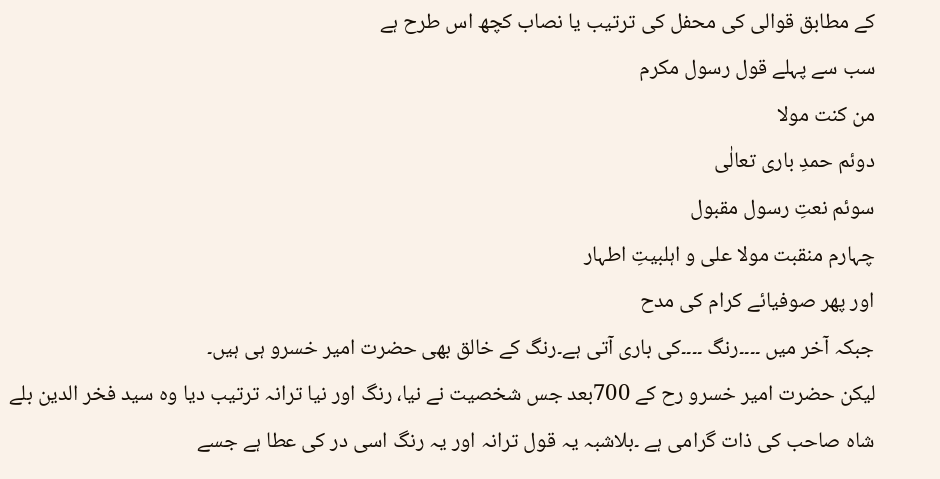کے مطابق قوالی کی محفل کی ترتیب یا نصاب کچھ اس طرح ہے
سب سے پہلے قول رسول مکرم
من کنت مولا
دوئم حمدِ باری تعالٰی
سوئم نعتِ رسول مقبول
چہارم منقبت مولا علی و اہلبیتِ اطہار
اور پھر صوفیائے کرام کی مدح
جبکہ آخر میں ۔۔۔۔رنگ ۔۔۔۔کی باری آتی ہے۔رنگ کے خالق بھی حضرت امیر خسرو ہی ہیں۔
لیکن حضرت امیر خسرو رح کے 700بعد جس شخصیت نے نیا، رنگ اور نیا ترانہ ترتیب دیا وہ سید فخر الدین بلے شاہ صاحب کی ذات گرامی ہے ۔بلاشبہ یہ قول ترانہ اور یہ رنگ اسی در کی عطا ہے جسے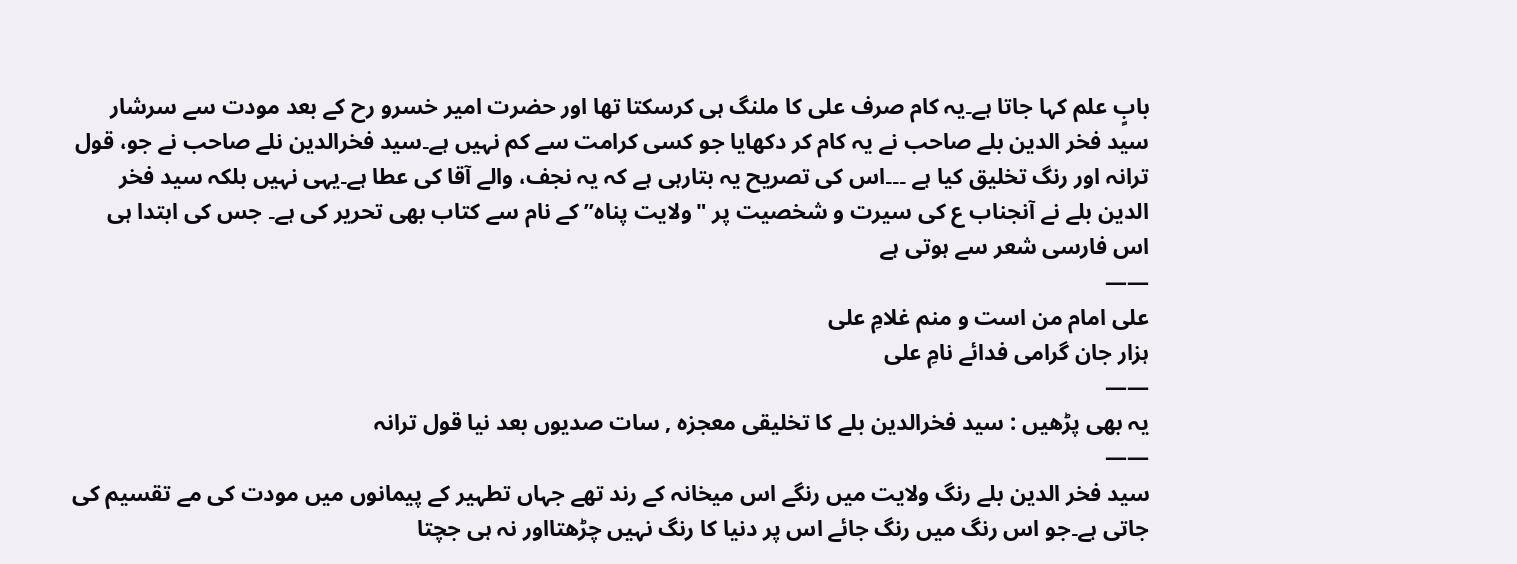بابٍ علم کہا جاتا ہے۔یہ کام صرف علی کا ملنگ ہی کرسکتا تھا اور حضرت امیر خسرو رح کے بعد مودت سے سرشار سید فخر الدین بلے صاحب نے یہ کام کر دکھایا جو کسی کرامت سے کم نہیں ہے۔سید فخرالدین نلے صاحب نے جو، قول ترانہ اور رنگ تخلیق کیا ہے ۔۔۔اس کی تصریح یہ بتارہی ہے کہ یہ نجف، والے آقا کی عطا ہے۔یہی نہیں بلکہ سید فخر الدین بلے نے آنجناب ع کی سیرت و شخصیت پر "ولایت پناہ” کے نام سے کتاب بھی تحریر کی ہے۔ جس کی ابتدا ہی اس فارسی شعر سے ہوتی ہے
——
علی امام من است و منم غلامِ علی
ہزار جان گرامی فدائے نامِ علی
——
یہ بھی پڑھیں : سید فخرالدین بلے کا تخلیقی معجزہ , سات صدیوں بعد نیا قول ترانہ
——
سید فخر الدین بلے رنگ ولایت میں رنگے اس میخانہ کے رند تھے جہاں تطہیر کے پیمانوں میں مودت کی مے تقسیم کی جاتی ہے۔جو اس رنگ میں رنگ جائے اس پر دنیا کا رنگ نہیں چڑھتااور نہ ہی جچتا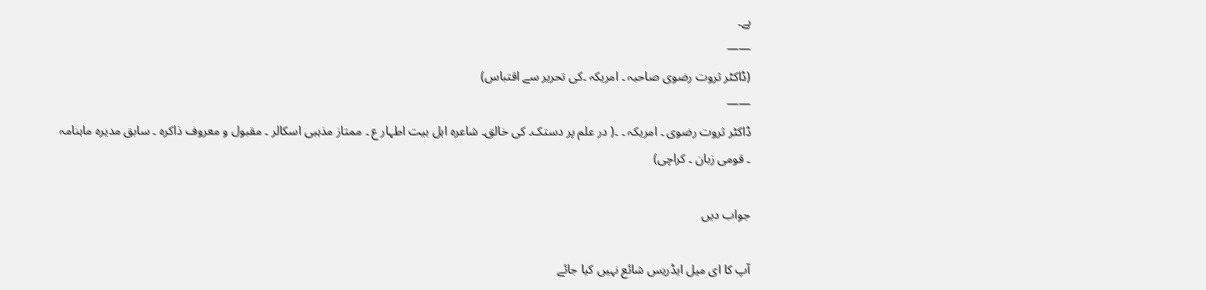ہے۔
——
(ڈاکٹر ثروت رضوی صاحبہ ۔ امریکہ ۔کی تحریر سے اقتباس)
——
ڈاکٹر ثروت رضوی ۔ امریکہ ۔ ۔( در علم پر دستک۔ کی خالق۔ شاعرہ اہل بیت اطہار ع ۔ ممتاز مذہبی اسکالر ۔ مقبول و معروف ذاکرہ ۔ سابق مدیرہ ماہنامہ ۔ قومی زبان ۔ کراچی)

جواب دیں

آپ کا ای میل ایڈریس شائع نہیں کیا جائے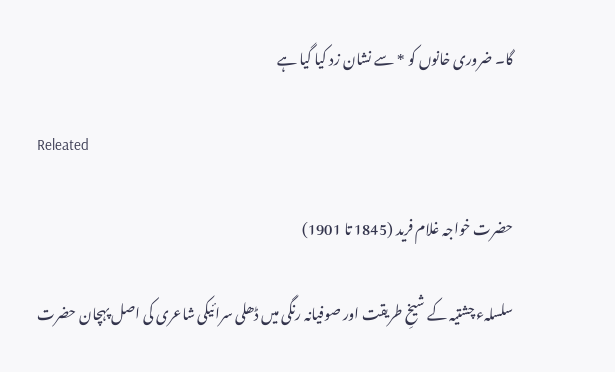گا۔ ضروری خانوں کو * سے نشان زد کیا گیا ہے

Releated

حضرت خواجہ غلام فرید (1845 تا 1901)

سلسلہء چشتیہ کے شیخِ طریقت اور صوفیانہ رنگی میں ڈھلی سرائیکی شاعری کی اصل پہچان حضرت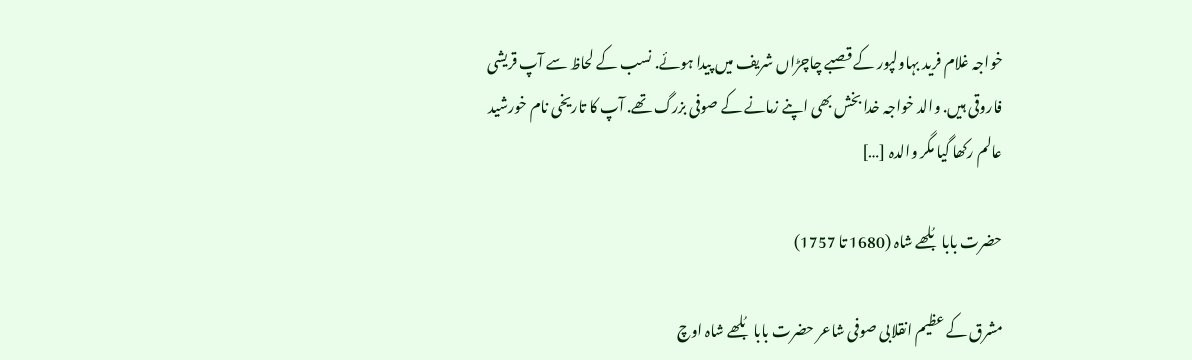خواجہ غلام فرید بہاولپور کے قصبے چاچڑاں شریف میں پیدا ہوئے. نسب کے لحاظ سے آپ قریشی فاروقی ہیں. والد خواجہ خدا بخش بھی اپنے زمانے کے صوفی بزرگ تھے. آپ کا تاریخی نام خورشید عالم رکھا گیا مگر والدہ […]

حضرت بابا بُلھے شاہ (1680 تا 1757)

مشرق کے عظیم انقلابی صوفی شاعر حضرت بابا بُلھے شاہ اوچ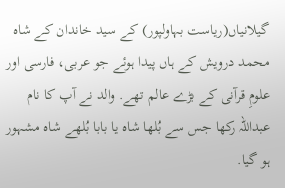گیلانیاں(ریاست بہاولپور) کے سید خاندان کے شاہ محمد درویش کے ہاں پیدا ہوئے جو عربی، فارسی اور علومِ قرآنی کے بڑے عالم تھے. والد نے آپ کا نام عبداللہ رکھا جس سے بُلھا شاہ یا بابا بُلھے شاہ مشہور ہو گیا.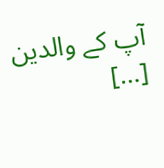آپ کے والدین […]